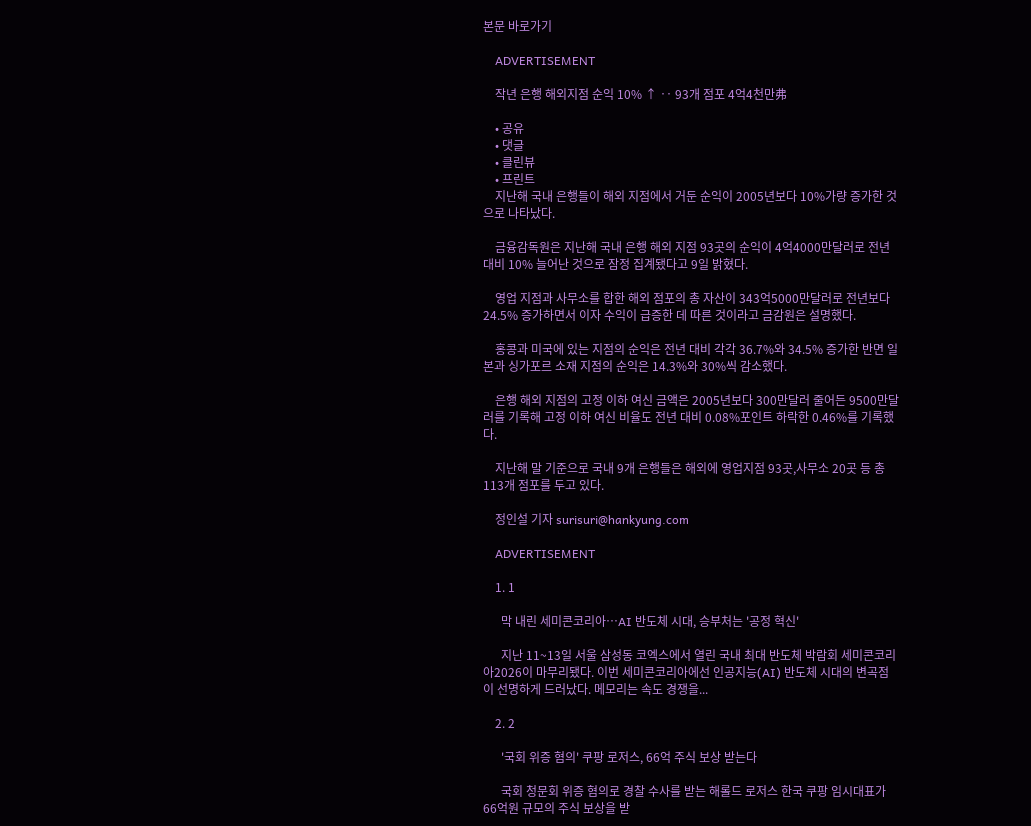본문 바로가기

    ADVERTISEMENT

    작년 은행 해외지점 순익 10% ↑ ‥ 93개 점포 4억4천만弗

    • 공유
    • 댓글
    • 클린뷰
    • 프린트
    지난해 국내 은행들이 해외 지점에서 거둔 순익이 2005년보다 10%가량 증가한 것으로 나타났다.

    금융감독원은 지난해 국내 은행 해외 지점 93곳의 순익이 4억4000만달러로 전년 대비 10% 늘어난 것으로 잠정 집계됐다고 9일 밝혔다.

    영업 지점과 사무소를 합한 해외 점포의 총 자산이 343억5000만달러로 전년보다 24.5% 증가하면서 이자 수익이 급증한 데 따른 것이라고 금감원은 설명했다.

    홍콩과 미국에 있는 지점의 순익은 전년 대비 각각 36.7%와 34.5% 증가한 반면 일본과 싱가포르 소재 지점의 순익은 14.3%와 30%씩 감소했다.

    은행 해외 지점의 고정 이하 여신 금액은 2005년보다 300만달러 줄어든 9500만달러를 기록해 고정 이하 여신 비율도 전년 대비 0.08%포인트 하락한 0.46%를 기록했다.

    지난해 말 기준으로 국내 9개 은행들은 해외에 영업지점 93곳,사무소 20곳 등 총 113개 점포를 두고 있다.

    정인설 기자 surisuri@hankyung.com

    ADVERTISEMENT

    1. 1

      막 내린 세미콘코리아…AI 반도체 시대, 승부처는 '공정 혁신'

      지난 11~13일 서울 삼성동 코엑스에서 열린 국내 최대 반도체 박람회 세미콘코리아2026이 마무리됐다. 이번 세미콘코리아에선 인공지능(AI) 반도체 시대의 변곡점이 선명하게 드러났다. 메모리는 속도 경쟁을...

    2. 2

      '국회 위증 혐의' 쿠팡 로저스, 66억 주식 보상 받는다

      국회 청문회 위증 혐의로 경찰 수사를 받는 해롤드 로저스 한국 쿠팡 임시대표가 66억원 규모의 주식 보상을 받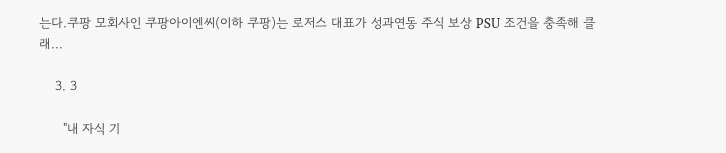는다.쿠팡 모회사인 쿠팡아이엔씨(이하 쿠팡)는 로저스 대표가 성과연동 주식 보상 PSU 조건을 충족해 클래...

    3. 3

      "내 자식 기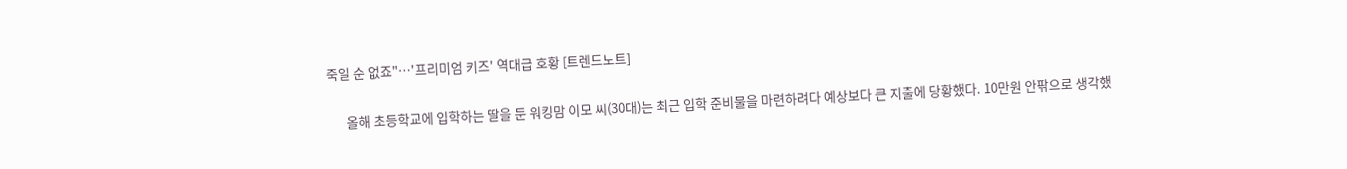죽일 순 없죠"…'프리미엄 키즈' 역대급 호황 [트렌드노트]

      올해 초등학교에 입학하는 딸을 둔 워킹맘 이모 씨(30대)는 최근 입학 준비물을 마련하려다 예상보다 큰 지출에 당황했다. 10만원 안팎으로 생각했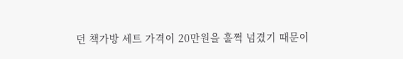던 책가방 세트 가격이 20만원을 훌쩍 넘겼기 때문이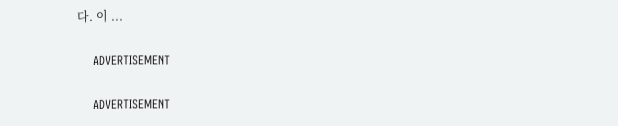다. 이 ...

    ADVERTISEMENT

    ADVERTISEMENT